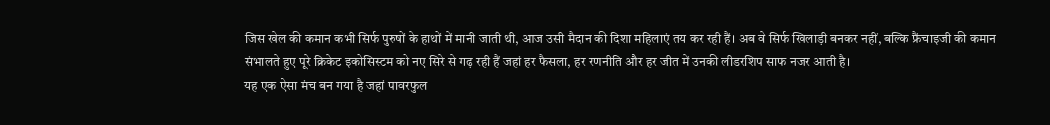जिस खेल की कमान कभी सिर्फ पुरुषों के हाथों में मानी जाती थी, आज उसी मैदान की दिशा महिलाएं तय कर रही हैं। अब वे सिर्फ खिलाड़ी बनकर नहीं, बल्कि फ्रैंचाइजी की कमान संभालते हुए पूरे क्रिकेट इकोसिस्टम को नए सिरे से गढ़ रही हैं जहां हर फैसला, हर रणनीति और हर जीत में उनकी लीडरशिप साफ नजर आती है।
यह एक ऐसा मंच बन गया है जहां पावरफुल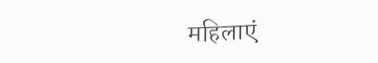महिलाएं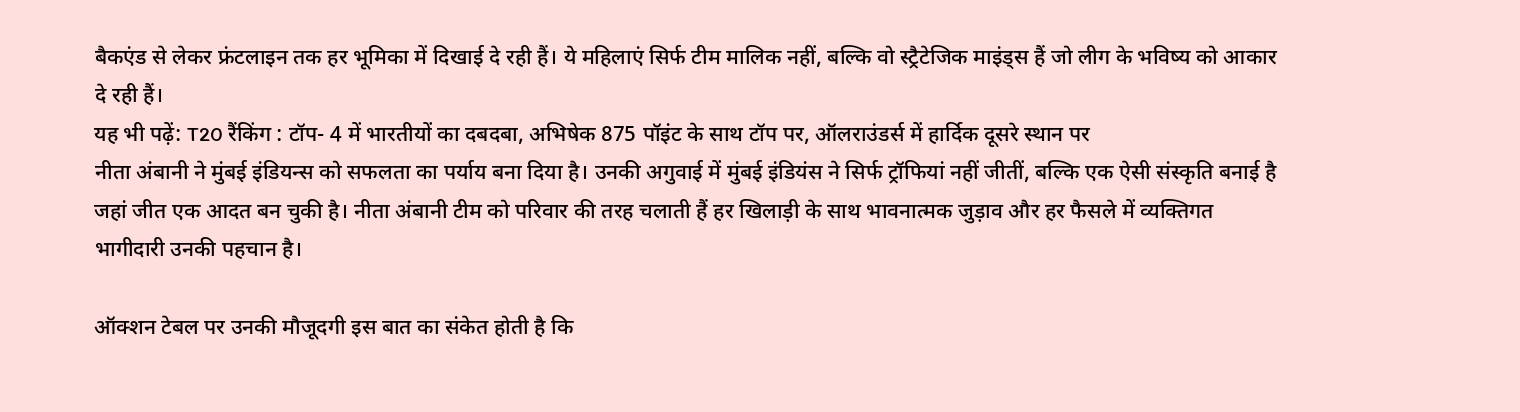बैकएंड से लेकर फ्रंटलाइन तक हर भूमिका में दिखाई दे रही हैं। ये महिलाएं सिर्फ टीम मालिक नहीं, बल्कि वो स्ट्रैटेजिक माइंड्स हैं जो लीग के भविष्य को आकार दे रही हैं।
यह भी पढ़ें: T20 रैंकिंग : टॉप- 4 में भारतीयों का दबदबा, अभिषेक 875 पॉइंट के साथ टॉप पर, ऑलराउंडर्स में हार्दिक दूसरे स्थान पर
नीता अंबानी ने मुंबई इंडियन्स को सफलता का पर्याय बना दिया है। उनकी अगुवाई में मुंबई इंडियंस ने सिर्फ ट्रॉफियां नहीं जीतीं, बल्कि एक ऐसी संस्कृति बनाई है जहां जीत एक आदत बन चुकी है। नीता अंबानी टीम को परिवार की तरह चलाती हैं हर खिलाड़ी के साथ भावनात्मक जुड़ाव और हर फैसले में व्यक्तिगत भागीदारी उनकी पहचान है।

ऑक्शन टेबल पर उनकी मौजूदगी इस बात का संकेत होती है कि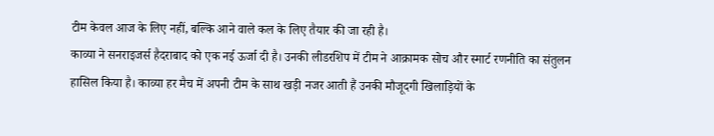टीम केवल आज के लिए नहीं, बल्कि आने वाले कल के लिए तैयार की जा रही है।
काव्या ने सनराइजर्स हैदराबाद को एक नई ऊर्जा दी है। उनकी लीडरशिप में टीम ने आक्रामक सोच और स्मार्ट रणनीति का संतुलन हासिल किया है। काव्या हर मैच में अपनी टीम के साथ खड़ी नजर आती हैं उनकी मौजूदगी खिलाड़ियों के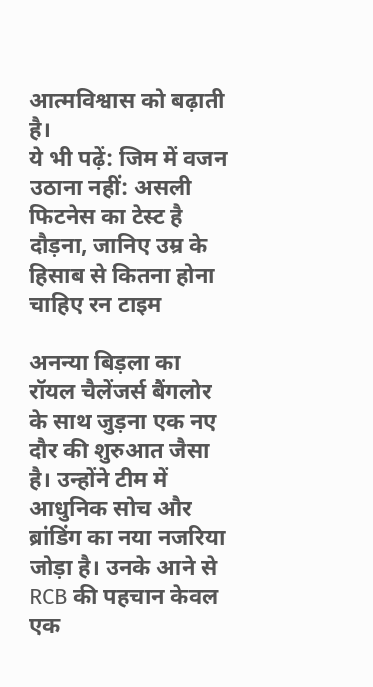आत्मविश्वास को बढ़ाती है।
ये भी पढ़ें: जिम में वजन उठाना नहीं: असली फिटनेस का टेस्ट है दौड़ना, जानिए उम्र के हिसाब से कितना होना चाहिए रन टाइम

अनन्या बिड़ला का रॉयल चैलेंजर्स बैंगलोर के साथ जुड़ना एक नए दौर की शुरुआत जैसा है। उन्होंने टीम में आधुनिक सोच और ब्रांडिंग का नया नजरिया जोड़ा है। उनके आने से RCB की पहचान केवल एक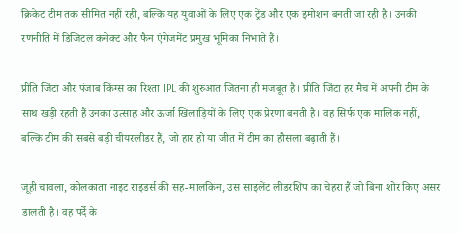क्रिकेट टीम तक सीमित नहीं रही, बल्कि यह युवाओं के लिए एक ट्रेंड और एक इमोशन बनती जा रही है। उनकी रणनीति में डिजिटल कनेक्ट और फैन एंगेजमेंट प्रमुख भूमिका निभाते हैं।

प्रीति जिंटा और पंजाब किंग्स का रिश्ता IPL की शुरुआत जितना ही मजबूत है। प्रीति जिंटा हर मैच में अपनी टीम के साथ खड़ी रहती हैं उनका उत्साह और ऊर्जा खिलाड़ियों के लिए एक प्रेरणा बनती है। वह सिर्फ एक मालिक नहीं, बल्कि टीम की सबसे बड़ी चीयरलीडर हैं, जो हार हो या जीत में टीम का हौसला बढ़ाती हैं।

जूही चावला, कोलकाता नाइट राइडर्स की सह-मालकिन, उस साइलेंट लीडरशिप का चेहरा हैं जो बिना शोर किए असर डालती है। वह पर्दे के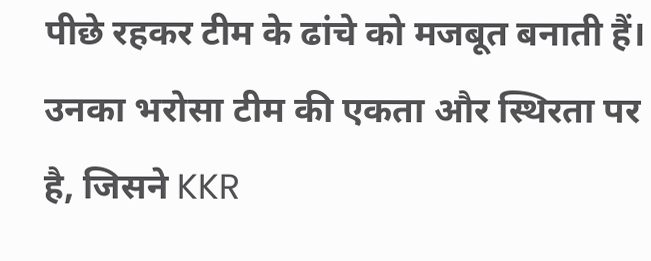पीछे रहकर टीम के ढांचे को मजबूत बनाती हैं। उनका भरोसा टीम की एकता और स्थिरता पर है, जिसने KKR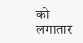को लगातार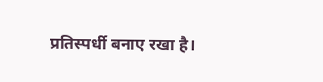प्रतिस्पर्धी बनाए रखा है।